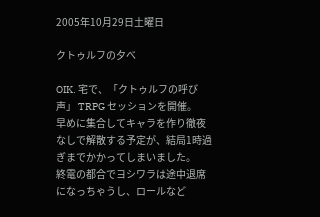2005年10月29日土曜日

クトゥルフの夕べ

OIK. 宅で、「クトゥルフの呼び声」 TRPG セッションを開催。
早めに集合してキャラを作り徹夜なしで解散する予定が、結局1時過ぎまでかかってしまいました。
終電の都合でヨシワラは途中退席になっちゃうし、ロールなど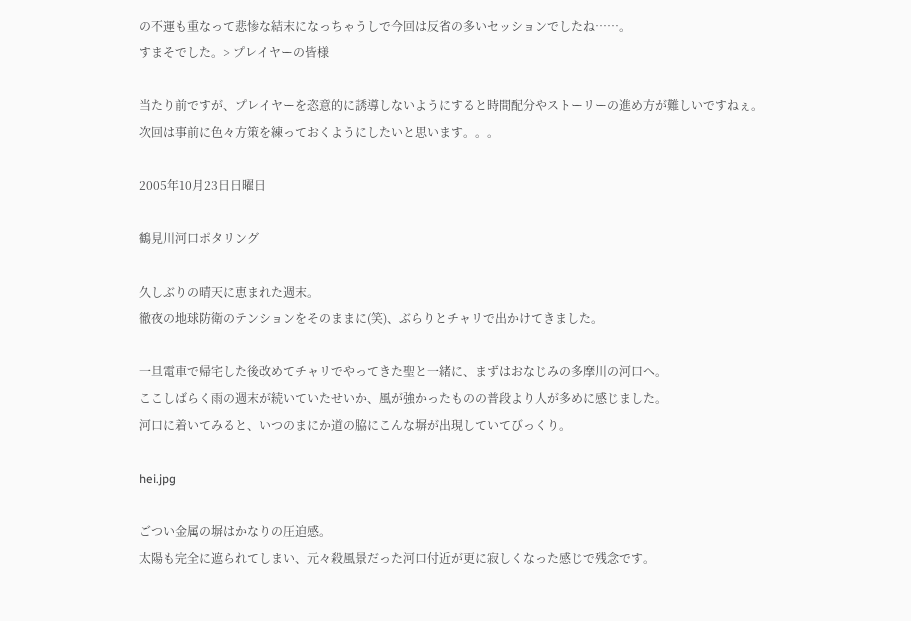の不運も重なって悲惨な結末になっちゃうしで今回は反省の多いセッションでしたね……。
すまそでした。> プレイヤーの皆様

当たり前ですが、プレイヤーを恣意的に誘導しないようにすると時間配分やストーリーの進め方が難しいですねぇ。
次回は事前に色々方策を練っておくようにしたいと思います。。。

2005年10月23日日曜日

鶴見川河口ポタリング

久しぶりの晴天に恵まれた週末。
徹夜の地球防衛のテンションをそのままに(笑)、ぶらりとチャリで出かけてきました。

一旦電車で帰宅した後改めてチャリでやってきた聖と一緒に、まずはおなじみの多摩川の河口へ。
ここしばらく雨の週末が続いていたせいか、風が強かったものの普段より人が多めに感じました。
河口に着いてみると、いつのまにか道の脇にこんな塀が出現していてびっくり。

hei.jpg

ごつい金属の塀はかなりの圧迫感。
太陽も完全に遮られてしまい、元々殺風景だった河口付近が更に寂しくなった感じで残念です。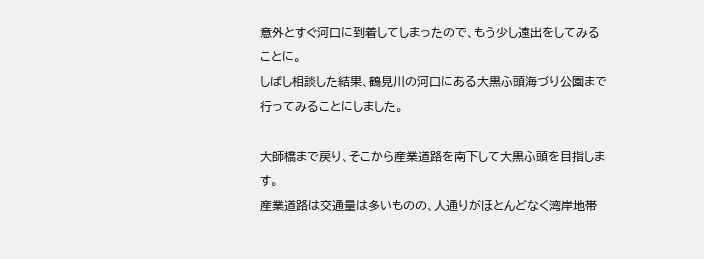意外とすぐ河口に到着してしまったので、もう少し遠出をしてみることに。
しばし相談した結果、鶴見川の河口にある大黒ふ頭海づり公園まで行ってみることにしました。

大師橋まで戻り、そこから産業道路を南下して大黒ふ頭を目指します。
産業道路は交通量は多いものの、人通りがほとんどなく湾岸地帯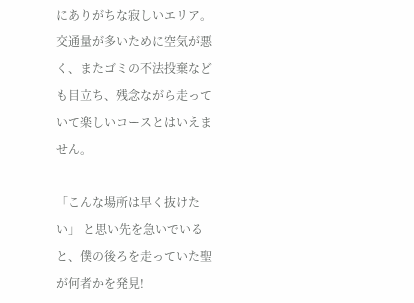にありがちな寂しいエリア。
交通量が多いために空気が悪く、またゴミの不法投棄なども目立ち、残念ながら走っていて楽しいコースとはいえません。

「こんな場所は早く抜けたい」 と思い先を急いでいると、僕の後ろを走っていた聖が何者かを発見!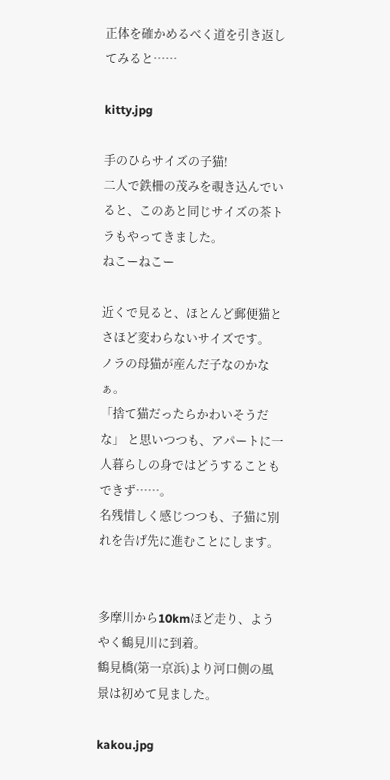正体を確かめるべく道を引き返してみると……

kitty.jpg

手のひらサイズの子猫!
二人で鉄柵の茂みを覗き込んでいると、このあと同じサイズの茶トラもやってきました。
ねこーねこー

近くで見ると、ほとんど郵便猫とさほど変わらないサイズです。
ノラの母猫が産んだ子なのかなぁ。
「捨て猫だったらかわいそうだな」 と思いつつも、アパートに一人暮らしの身ではどうすることもできず……。
名残惜しく感じつつも、子猫に別れを告げ先に進むことにします。


多摩川から10kmほど走り、ようやく鶴見川に到着。
鶴見橋(第一京浜)より河口側の風景は初めて見ました。

kakou.jpg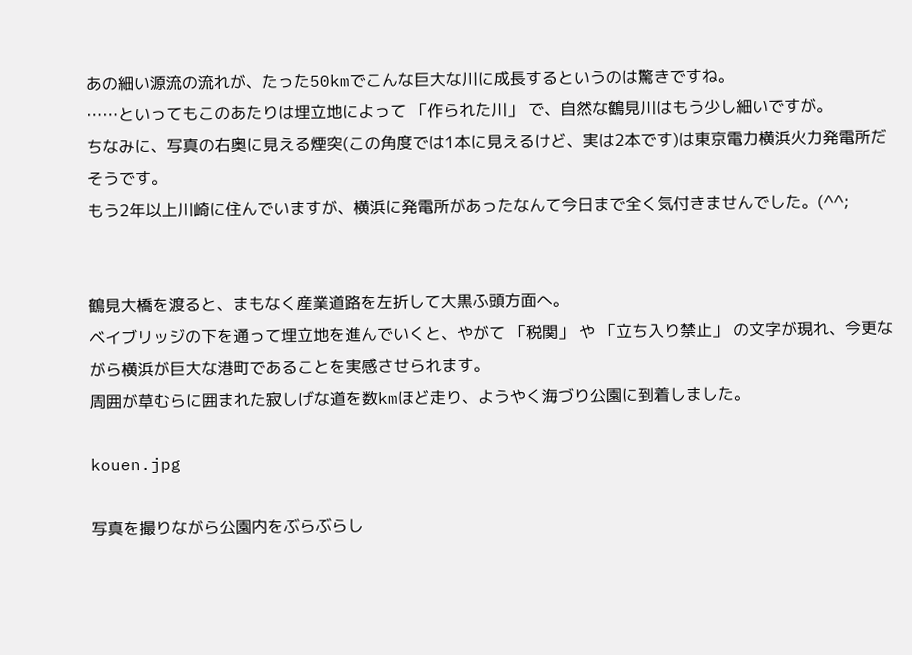あの細い源流の流れが、たった50kmでこんな巨大な川に成長するというのは驚きですね。
……といってもこのあたりは埋立地によって 「作られた川」 で、自然な鶴見川はもう少し細いですが。
ちなみに、写真の右奥に見える煙突(この角度では1本に見えるけど、実は2本です)は東京電力横浜火力発電所だそうです。
もう2年以上川崎に住んでいますが、横浜に発電所があったなんて今日まで全く気付きませんでした。(^^;


鶴見大橋を渡ると、まもなく産業道路を左折して大黒ふ頭方面へ。
ベイブリッジの下を通って埋立地を進んでいくと、やがて 「税関」 や 「立ち入り禁止」 の文字が現れ、今更ながら横浜が巨大な港町であることを実感させられます。
周囲が草むらに囲まれた寂しげな道を数kmほど走り、ようやく海づり公園に到着しました。

kouen.jpg

写真を撮りながら公園内をぶらぶらし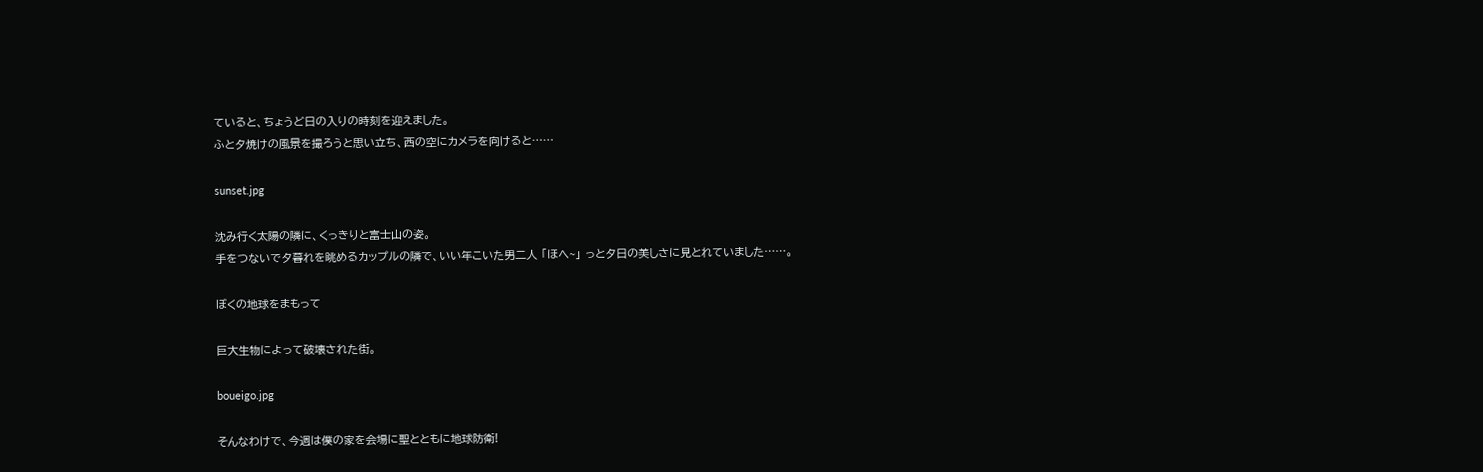ていると、ちょうど日の入りの時刻を迎えました。
ふと夕焼けの風景を撮ろうと思い立ち、西の空にカメラを向けると……

sunset.jpg

沈み行く太陽の隣に、くっきりと富士山の姿。
手をつないで夕暮れを眺めるカップルの隣で、いい年こいた男二人 「ほへ~」 っと夕日の美しさに見とれていました……。

ぼくの地球をまもって

巨大生物によって破壊された街。

boueigo.jpg

そんなわけで、今週は僕の家を会場に聖とともに地球防衛!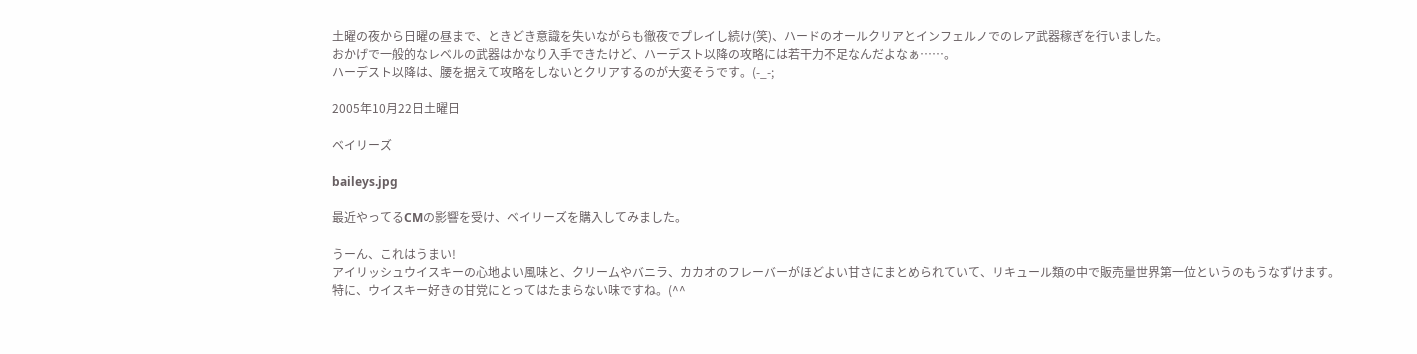土曜の夜から日曜の昼まで、ときどき意識を失いながらも徹夜でプレイし続け(笑)、ハードのオールクリアとインフェルノでのレア武器稼ぎを行いました。
おかげで一般的なレベルの武器はかなり入手できたけど、ハーデスト以降の攻略には若干力不足なんだよなぁ……。
ハーデスト以降は、腰を据えて攻略をしないとクリアするのが大変そうです。(-_-;

2005年10月22日土曜日

ベイリーズ

baileys.jpg

最近やってるCMの影響を受け、ベイリーズを購入してみました。

うーん、これはうまい!
アイリッシュウイスキーの心地よい風味と、クリームやバニラ、カカオのフレーバーがほどよい甘さにまとめられていて、リキュール類の中で販売量世界第一位というのもうなずけます。
特に、ウイスキー好きの甘党にとってはたまらない味ですね。(^^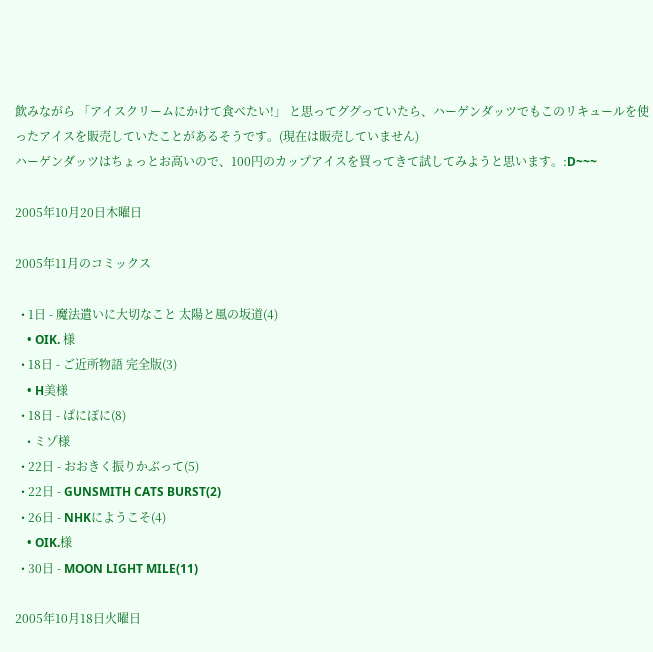飲みながら 「アイスクリームにかけて食べたい!」 と思ってググっていたら、ハーゲンダッツでもこのリキュールを使ったアイスを販売していたことがあるそうです。(現在は販売していません)
ハーゲンダッツはちょっとお高いので、100円のカップアイスを買ってきて試してみようと思います。:D~~~

2005年10月20日木曜日

2005年11月のコミックス

  • 1日 - 魔法遣いに大切なこと 太陽と風の坂道(4)
    • OIK. 様
  • 18日 - ご近所物語 完全版(3)
    • H美様
  • 18日 - ぱにぽに(8)
    • ミゾ様
  • 22日 - おおきく振りかぶって(5)
  • 22日 - GUNSMITH CATS BURST(2)
  • 26日 - NHKにようこそ(4)
    • OIK.様
  • 30日 - MOON LIGHT MILE(11)

2005年10月18日火曜日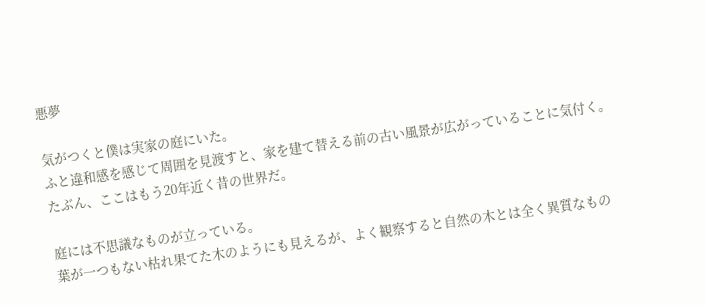悪夢

気がつくと僕は実家の庭にいた。
ふと違和感を感じて周囲を見渡すと、家を建て替える前の古い風景が広がっていることに気付く。
たぶん、ここはもう20年近く昔の世界だ。

庭には不思議なものが立っている。
葉が一つもない枯れ果てた木のようにも見えるが、よく観察すると自然の木とは全く異質なもの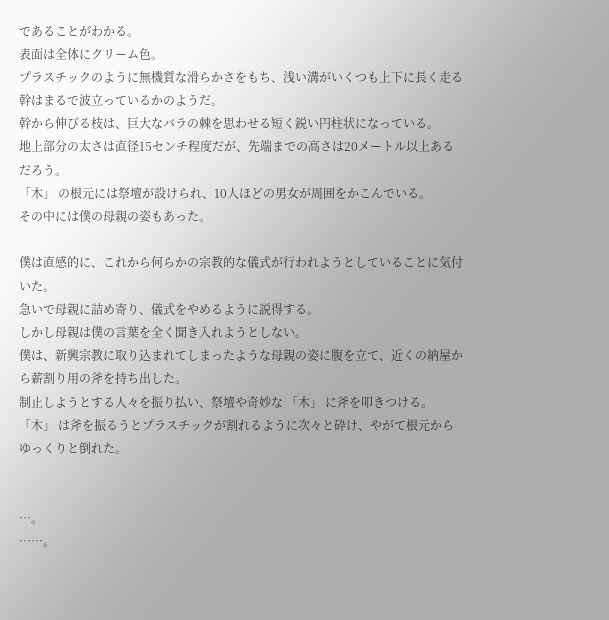であることがわかる。
表面は全体にクリーム色。
プラスチックのように無機質な滑らかさをもち、浅い溝がいくつも上下に長く走る幹はまるで波立っているかのようだ。
幹から伸びる枝は、巨大なバラの棘を思わせる短く鋭い円柱状になっている。
地上部分の太さは直径15センチ程度だが、先端までの高さは20メートル以上あるだろう。
「木」 の根元には祭壇が設けられ、10人ほどの男女が周囲をかこんでいる。
その中には僕の母親の姿もあった。

僕は直感的に、これから何らかの宗教的な儀式が行われようとしていることに気付いた。
急いで母親に詰め寄り、儀式をやめるように説得する。
しかし母親は僕の言葉を全く聞き入れようとしない。
僕は、新興宗教に取り込まれてしまったような母親の姿に腹を立て、近くの納屋から薪割り用の斧を持ち出した。
制止しようとする人々を振り払い、祭壇や奇妙な 「木」 に斧を叩きつける。
「木」 は斧を振るうとプラスチックが割れるように次々と砕け、やがて根元からゆっくりと倒れた。


…。
……。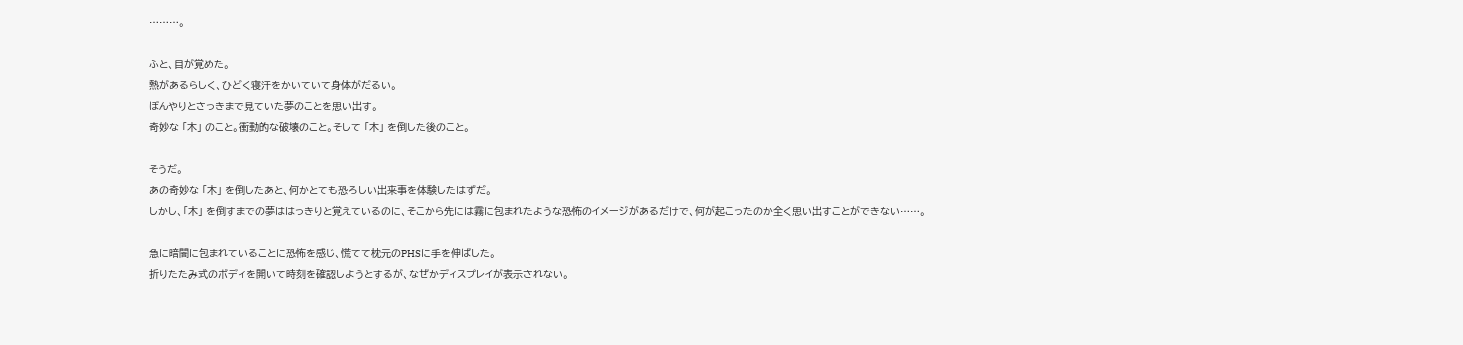………。

ふと、目が覚めた。
熱があるらしく、ひどく寝汗をかいていて身体がだるい。
ぼんやりとさっきまで見ていた夢のことを思い出す。
奇妙な 「木」 のこと。衝動的な破壊のこと。そして 「木」 を倒した後のこと。

そうだ。
あの奇妙な 「木」 を倒したあと、何かとても恐ろしい出来事を体験したはずだ。
しかし、「木」 を倒すまでの夢ははっきりと覚えているのに、そこから先には霧に包まれたような恐怖のイメージがあるだけで、何が起こったのか全く思い出すことができない……。

急に暗闇に包まれていることに恐怖を感じ、慌てて枕元のPHSに手を伸ばした。
折りたたみ式のボディを開いて時刻を確認しようとするが、なぜかディスプレイが表示されない。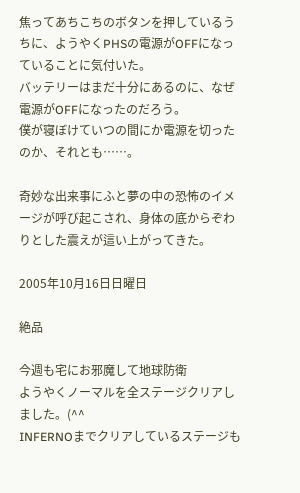焦ってあちこちのボタンを押しているうちに、ようやくPHSの電源がOFFになっていることに気付いた。
バッテリーはまだ十分にあるのに、なぜ電源がOFFになったのだろう。
僕が寝ぼけていつの間にか電源を切ったのか、それとも……。

奇妙な出来事にふと夢の中の恐怖のイメージが呼び起こされ、身体の底からぞわりとした震えが這い上がってきた。

2005年10月16日日曜日

絶品

今週も宅にお邪魔して地球防衛
ようやくノーマルを全ステージクリアしました。(^^
INFERNOまでクリアしているステージも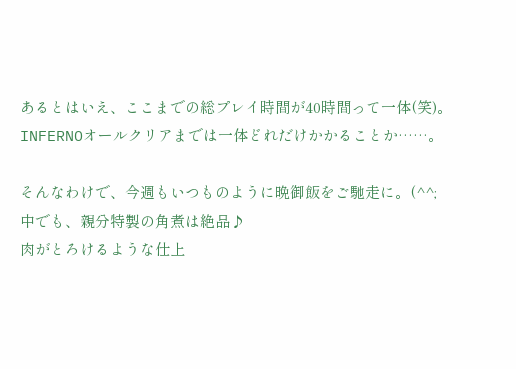あるとはいえ、ここまでの総プレイ時間が40時間って一体(笑)。
INFERNOオールクリアまでは一体どれだけかかることか……。

そんなわけで、今週もいつものように晩御飯をご馳走に。(^^;
中でも、親分特製の角煮は絶品♪
肉がとろけるような仕上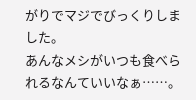がりでマジでびっくりしました。
あんなメシがいつも食べられるなんていいなぁ……。